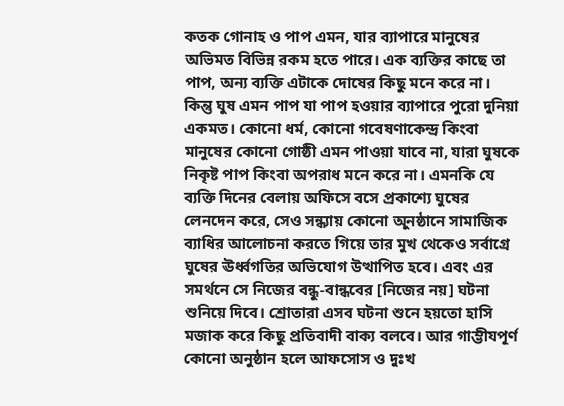কতক গোনাহ ও পাপ এমন, যার ব্যাপারে মানুষের অভিমত বিভিন্ন রকম হতে পারে। এক ব্যক্তির কাছে তা পাপ, অন্য ব্যক্তি এটাকে দোষের কিছু মনে করে না। কিন্তু ঘুষ এমন পাপ যা পাপ হওয়ার ব্যাপারে পুরো দুনিয়া একমত। কোনো ধর্ম, কোনো গবেষণাকেন্দ্র কিংবা মানুষের কোনো গোষ্ঠী এমন পাওয়া যাবে না, যারা ঘুষকে নিকৃষ্ট পাপ কিংবা অপরাধ মনে করে না। এমনকি যে ব্যক্তি দিনের বেলায় অফিসে বসে প্রকাশ্যে ঘুষের লেনদেন করে, সেও সন্ধ্যায় কোনো অুনষ্ঠানে সামাজিক ব্যাধির আলোচনা করতে গিয়ে তার মুখ থেকেও সর্বাগ্রে ঘুষের ঊর্ধ্বগতির অভিযোগ উত্থাপিত হবে। এবং এর সমর্থনে সে নিজের বন্ধু-বান্ধবের [নিজের নয়] ঘটনা শুনিয়ে দিবে। শ্রোতারা এসব ঘটনা শুনে হয়তো হাসি মজাক করে কিছু প্রতিবাদী বাক্য বলবে। আর গাম্ভীযপূর্ণ কোনো অনুষ্ঠান হলে আফসোস ও দুঃখ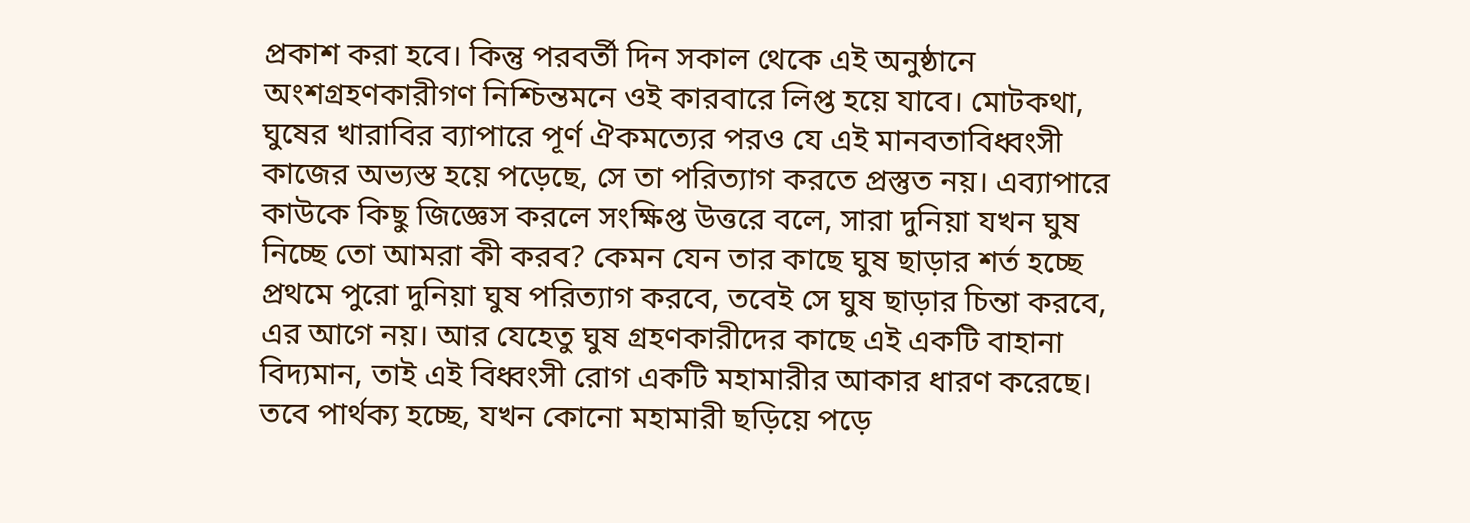প্রকাশ করা হবে। কিন্তু পরবর্তী দিন সকাল থেকে এই অনুষ্ঠানে অংশগ্রহণকারীগণ নিশ্চিন্তমনে ওই কারবারে লিপ্ত হয়ে যাবে। মোটকথা, ঘুষের খারাবির ব্যাপারে পূর্ণ ঐকমত্যের পরও যে এই মানবতাবিধ্বংসী কাজের অভ্যস্ত হয়ে পড়েছে, সে তা পরিত্যাগ করতে প্রস্তুত নয়। এব্যাপারে কাউকে কিছু জিজ্ঞেস করলে সংক্ষিপ্ত উত্তরে বলে, সারা দুনিয়া যখন ঘুষ নিচ্ছে তো আমরা কী করব? কেমন যেন তার কাছে ঘুষ ছাড়ার শর্ত হচ্ছে প্রথমে পুরো দুনিয়া ঘুষ পরিত্যাগ করবে, তবেই সে ঘুষ ছাড়ার চিন্তা করবে, এর আগে নয়। আর যেহেতু ঘুষ গ্রহণকারীদের কাছে এই একটি বাহানা বিদ্যমান, তাই এই বিধ্বংসী রোগ একটি মহামারীর আকার ধারণ করেছে। তবে পার্থক্য হচ্ছে, যখন কোনো মহামারী ছড়িয়ে পড়ে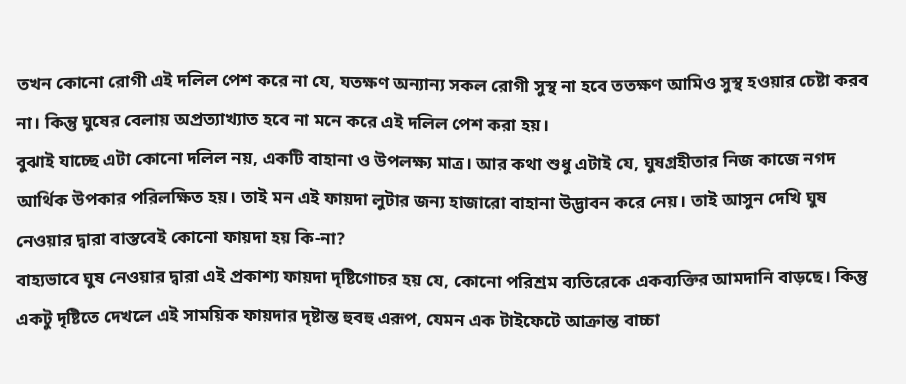তখন কোনো রোগী এই দলিল পেশ করে না যে, যতক্ষণ অন্যান্য সকল রোগী সুস্থ না হবে ততক্ষণ আমিও সুস্থ হওয়ার চেষ্টা করব না। কিন্তু ঘুষের বেলায় অপ্রত্যাখ্যাত হবে না মনে করে এই দলিল পেশ করা হয়।
বুঝাই যাচ্ছে এটা কোনো দলিল নয়, একটি বাহানা ও উপলক্ষ্য মাত্র। আর কথা শুধু এটাই যে, ঘুষগ্রহীতার নিজ কাজে নগদ আর্থিক উপকার পরিলক্ষিত হয়। তাই মন এই ফায়দা লুটার জন্য হাজারো বাহানা উদ্ভাবন করে নেয়। তাই আসুন দেখি ঘুষ নেওয়ার দ্বারা বাস্তবেই কোনো ফায়দা হয় কি-না?
বাহ্যভাবে ঘুষ নেওয়ার দ্বারা এই প্রকাশ্য ফায়দা দৃষ্টিগোচর হয় যে, কোনো পরিশ্রম ব্যতিরেকে একব্যক্তির আমদানি বাড়ছে। কিন্তু একটু দৃষ্টিতে দেখলে এই সাময়িক ফায়দার দৃষ্টান্ত হুবহু এরূপ, যেমন এক টাইফেটে আক্রান্ত বাচ্চা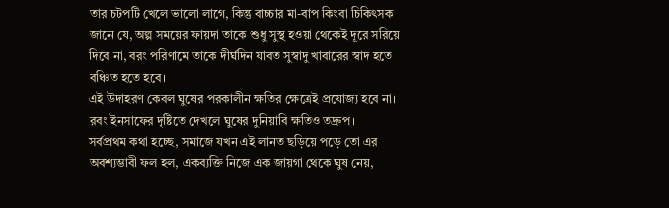তার চটপটি খেলে ভালো লাগে, কিন্তু বাচ্চার মা-বাপ কিংবা চিকিৎসক জানে যে, অল্প সময়ের ফায়দা তাকে শুধু সুস্থ হওয়া থেকেই দূরে সরিয়ে দিবে না, বরং পরিণামে তাকে দীর্ঘদিন যাবত সুস্বাদু খাবারের স্বাদ হতে বঞ্চিত হতে হবে।
এই উদাহরণ কেবল ঘুষের পরকালীন ক্ষতির ক্ষেত্রেই প্রযোজ্য হবে না। রবং ইনসাফের দৃষ্টিতে দেখলে ঘুষের দুনিয়াবি ক্ষতিও তদ্রুপ।
সর্বপ্রথম কথা হচ্ছে, সমাজে যখন এই লানত ছড়িয়ে পড়ে তো এর অবশ্যম্ভাবী ফল হল, একব্যক্তি নিজে এক জায়গা থেকে ঘুষ নেয়,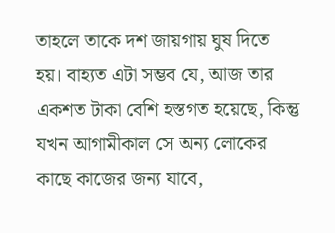তাহলে তাকে দশ জায়গায় ঘুষ দিতে হয়। বাহ্যত এটা সম্ভব যে, আজ তার একশত টাকা বেশি হস্তগত হয়েছে, কিন্তু যখন আগামীকাল সে অন্য লোকের কাছে কাজের জন্য যাবে,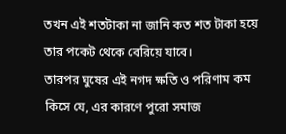তখন এই শতটাকা না জানি কত শত টাকা হয়ে তার পকেট থেকে বেরিয়ে যাবে।
তারপর ঘুষের এই নগদ ক্ষতি ও পরিণাম কম কিসে যে, এর কারণে পুরো সমাজ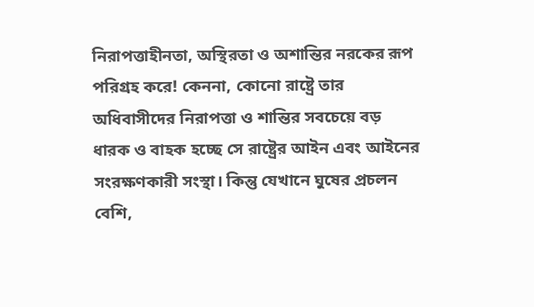নিরাপত্তাহীনতা, অস্থিরতা ও অশান্তির নরকের রূপ পরিগ্রহ করে! কেননা, কোনো রাষ্ট্রে তার অধিবাসীদের নিরাপত্তা ও শান্তির সবচেয়ে বড় ধারক ও বাহক হচ্ছে সে রাষ্ট্রের আইন এবং আইনের সংরক্ষণকারী সংস্থা। কিন্তু যেখানে ঘুষের প্রচলন বেশি,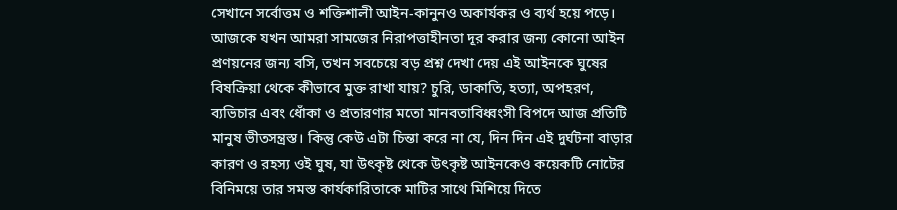সেখানে সর্বোত্তম ও শক্তিশালী আইন-কানুনও অকার্যকর ও ব্যর্থ হয়ে পড়ে।
আজকে যখন আমরা সামজের নিরাপত্তাহীনতা দূর করার জন্য কোনো আইন প্রণয়নের জন্য বসি, তখন সবচেয়ে বড় প্রশ্ন দেখা দেয় এই আইনকে ঘুষের বিষক্রিয়া থেকে কীভাবে মুক্ত রাখা যায়? চুরি, ডাকাতি, হত্যা, অপহরণ, ব্যভিচার এবং ধোঁকা ও প্রতারণার মতো মানবতাবিধ্বংসী বিপদে আজ প্রতিটি মানুষ ভীতসন্ত্রস্ত। কিন্তু কেউ এটা চিন্তা করে না যে, দিন দিন এই দুর্ঘটনা বাড়ার কারণ ও রহস্য ওই ঘুষ, যা উৎকৃষ্ট থেকে উৎকৃষ্ট আইনকেও কয়েকটি নোটের বিনিময়ে তার সমস্ত কার্যকারিতাকে মাটির সাথে মিশিয়ে দিতে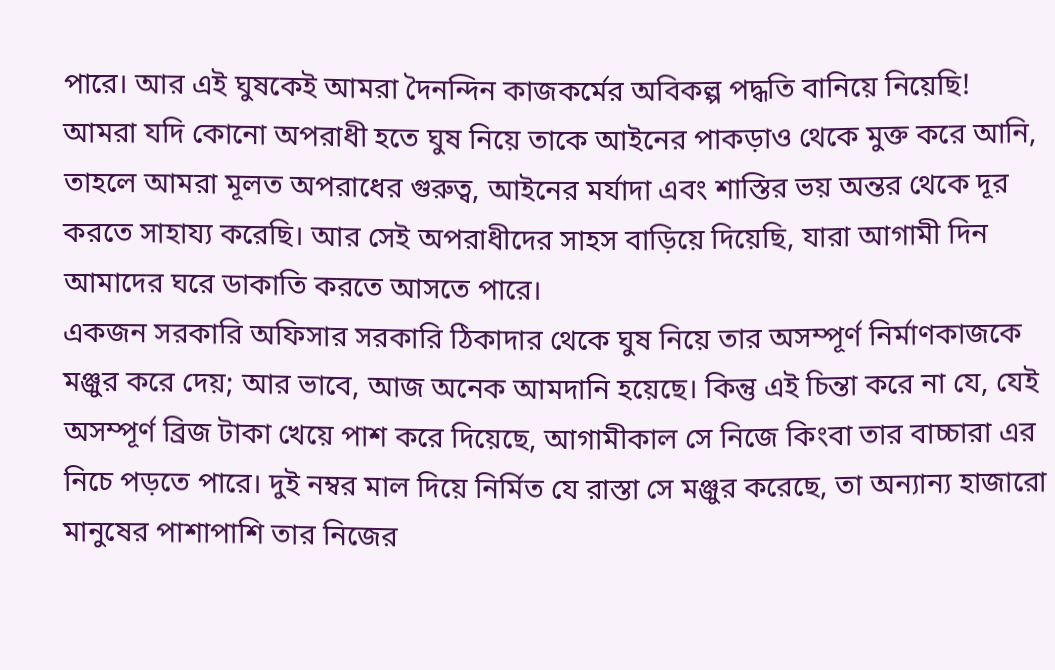পারে। আর এই ঘুষকেই আমরা দৈনন্দিন কাজকর্মের অবিকল্প পদ্ধতি বানিয়ে নিয়েছি!
আমরা যদি কোনো অপরাধী হতে ঘুষ নিয়ে তাকে আইনের পাকড়াও থেকে মুক্ত করে আনি, তাহলে আমরা মূলত অপরাধের গুরুত্ব, আইনের মর্যাদা এবং শাস্তির ভয় অন্তর থেকে দূর করতে সাহায্য করেছি। আর সেই অপরাধীদের সাহস বাড়িয়ে দিয়েছি, যারা আগামী দিন আমাদের ঘরে ডাকাতি করতে আসতে পারে।
একজন সরকারি অফিসার সরকারি ঠিকাদার থেকে ঘুষ নিয়ে তার অসম্পূর্ণ নির্মাণকাজকে মঞ্জুর করে দেয়; আর ভাবে, আজ অনেক আমদানি হয়েছে। কিন্তু এই চিন্তা করে না যে, যেই অসম্পূর্ণ ব্রিজ টাকা খেয়ে পাশ করে দিয়েছে, আগামীকাল সে নিজে কিংবা তার বাচ্চারা এর নিচে পড়তে পারে। দুই নম্বর মাল দিয়ে নির্মিত যে রাস্তা সে মঞ্জুর করেছে, তা অন্যান্য হাজারো মানুষের পাশাপাশি তার নিজের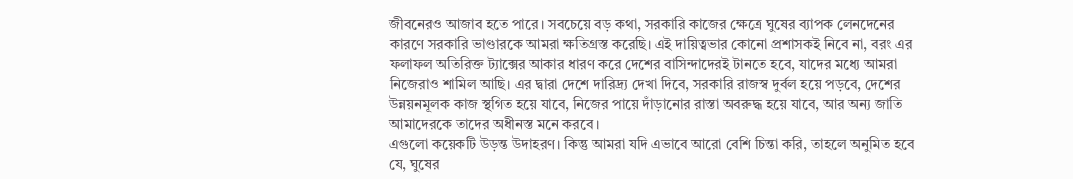জীবনেরও আজাব হতে পারে। সবচেয়ে বড় কথা, সরকারি কাজের ক্ষেত্রে ঘুষের ব্যাপক লেনদেনের কারণে সরকারি ভাণ্ডারকে আমরা ক্ষতিগ্রস্ত করেছি। এই দায়িত্বভার কোনো প্রশাসকই নিবে না, বরং এর ফলাফল অতিরিক্ত ট্যাক্সের আকার ধারণ করে দেশের বাসিন্দাদেরই টানতে হবে, যাদের মধ্যে আমরা নিজেরাও শামিল আছি। এর দ্বারা দেশে দারিদ্র্য দেখা দিবে, সরকারি রাজস্ব দুর্বল হয়ে পড়বে, দেশের উন্নয়নমূলক কাজ স্থগিত হয়ে যাবে, নিজের পায়ে দাঁড়ানোর রাস্তা অবরুদ্ধ হয়ে যাবে, আর অন্য জাতি আমাদেরকে তাদের অধীনস্ত মনে করবে।
এগুলো কয়েকটি উড়ন্ত উদাহরণ। কিন্তু আমরা যদি এভাবে আরো বেশি চিন্তা করি, তাহলে অনুমিত হবে যে, ঘুষের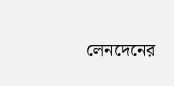লেনদেনের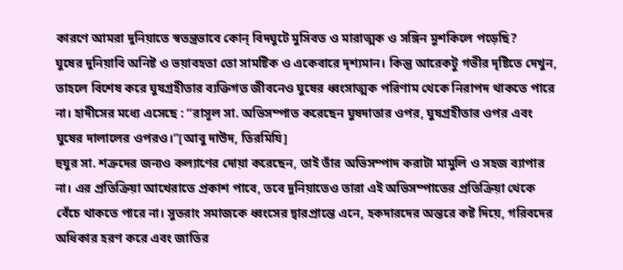কারণে আমরা দুনিয়াতে স্বতন্ত্রভাবে কোন্ বিদঘুটে মুসিবত ও মারাত্মক ও সঙ্গিন মুশকিলে পড়েছি?
ঘুষের দুনিয়াবি অনিষ্ট ও ভয়াবহতা তো সামষ্টিক ও একেবারে দৃশ্যমান। কিন্তু আরেকটু গভীর দৃষ্টিতে দেখুন, তাহলে বিশেষ করে ঘুষগ্রহীতার ব্যক্তিগত জীবনেও ঘুষের ধ্বংসাত্মক পরিণাম থেকে নিরাপদ থাকতে পারে না। হাদীসের মধ্যে এসেছে : “রাসূল সা. অভিসম্পাত করেছেন ঘুষদাতার ওপর, ঘুষগ্রহীতার ওপর এবং ঘুষের দালালের ওপরও।”[আবু দাউদ, তিরমিযি]
হুযুর সা. শত্রুদের জন্যও কল্যাণের দোয়া করেছেন, তাই তাঁর অভিসম্পাদ করাটা মামুলি ও সহজ ব্যাপার না। এর প্রতিক্রিয়া আখেরাতে প্রকাশ পাবে, তবে দুনিয়াতেও তারা এই অভিসম্পাতের প্রতিক্রিয়া থেকে বেঁচে থাকতে পারে না। সুতরাং সমাজকে ধ্বংসের দ্বারপ্রান্তে এনে, হকদারদের অন্তরে কষ্ট দিয়ে, গরিবদের অধিকার হরণ করে এবং জাতির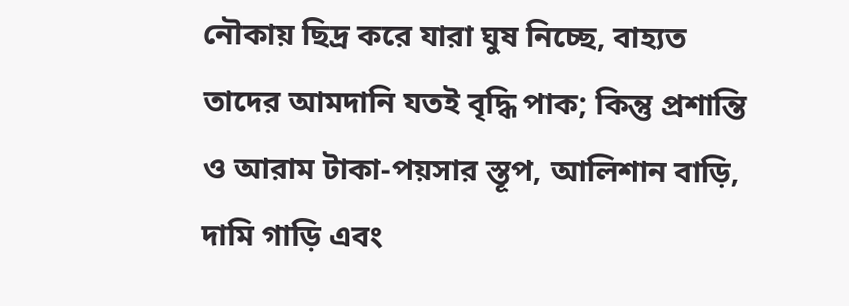নৌকায় ছিদ্র করে যারা ঘুষ নিচ্ছে, বাহ্যত তাদের আমদানি যতই বৃদ্ধি পাক; কিন্তু প্রশান্তি ও আরাম টাকা-পয়সার স্তূপ, আলিশান বাড়ি, দামি গাড়ি এবং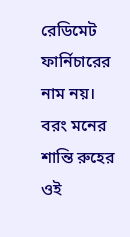রেডিমেট ফার্নিচারের নাম নয়। বরং মনের শান্তি রুহের ওই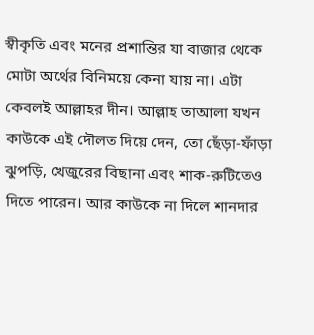স্বীকৃতি এবং মনের প্রশান্তির যা বাজার থেকে মোটা অর্থের বিনিময়ে কেনা যায় না। এটা কেবলই আল্লাহর দীন। আল্লাহ তাআলা যখন কাউকে এই দৌলত দিয়ে দেন, তো ছেঁড়া-ফাঁড়া ঝুপড়ি, খেজুরের বিছানা এবং শাক-রুটিতেও দিতে পারেন। আর কাউকে না দিলে শানদার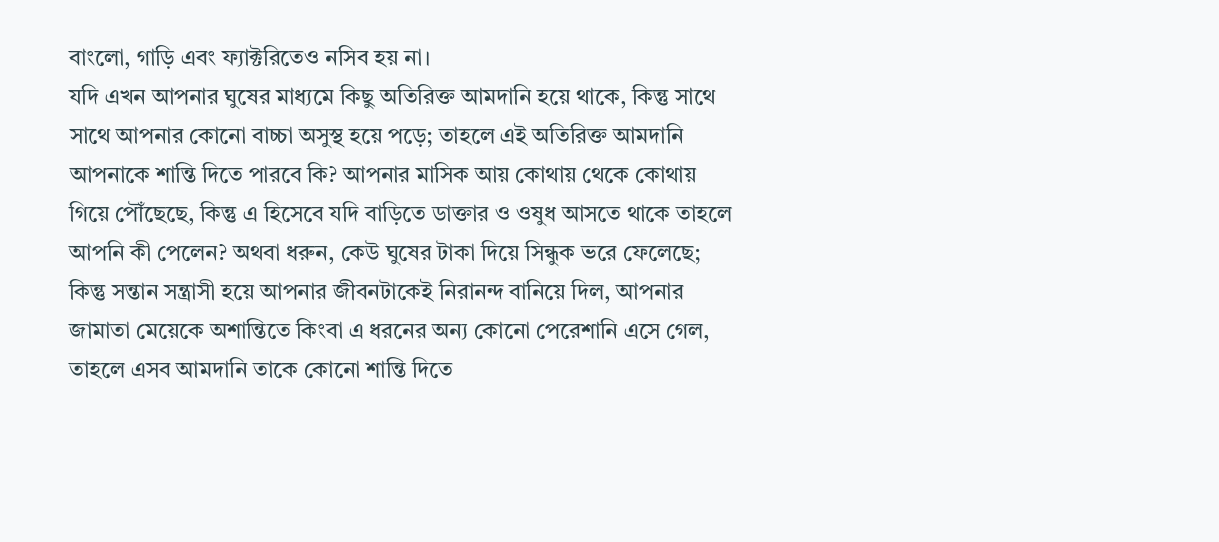বাংলো, গাড়ি এবং ফ্যাক্টরিতেও নসিব হয় না।
যদি এখন আপনার ঘুষের মাধ্যমে কিছু অতিরিক্ত আমদানি হয়ে থাকে, কিন্তু সাথে সাথে আপনার কোনো বাচ্চা অসুস্থ হয়ে পড়ে; তাহলে এই অতিরিক্ত আমদানি আপনাকে শান্তি দিতে পারবে কি? আপনার মাসিক আয় কোথায় থেকে কোথায় গিয়ে পৌঁছেছে, কিন্তু এ হিসেবে যদি বাড়িতে ডাক্তার ও ওষুধ আসতে থাকে তাহলে আপনি কী পেলেন? অথবা ধরুন, কেউ ঘুষের টাকা দিয়ে সিন্ধুক ভরে ফেলেছে; কিন্তু সন্তান সন্ত্রাসী হয়ে আপনার জীবনটাকেই নিরানন্দ বানিয়ে দিল, আপনার জামাতা মেয়েকে অশান্তিতে কিংবা এ ধরনের অন্য কোনো পেরেশানি এসে গেল, তাহলে এসব আমদানি তাকে কোনো শান্তি দিতে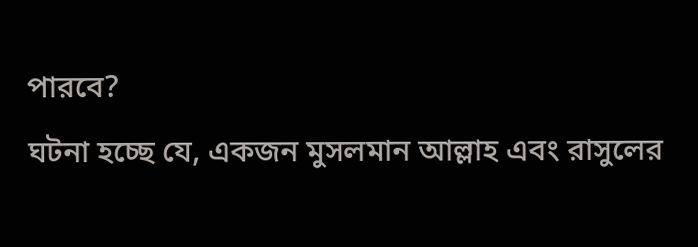পারবে?
ঘটনা হচ্ছে যে, একজন মুসলমান আল্লাহ এবং রাসুলের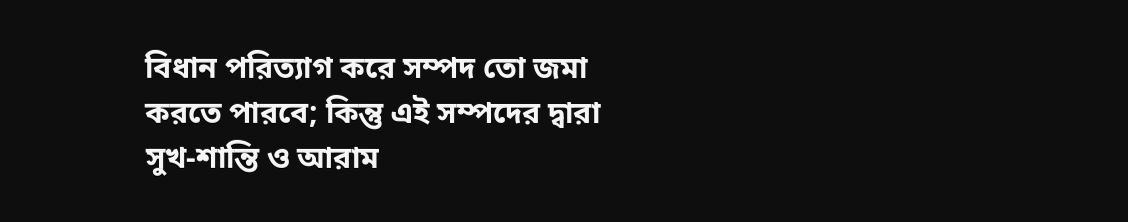বিধান পরিত্যাগ করে সম্পদ তো জমা করতে পারবে; কিন্তু এই সম্পদের দ্বারা সুখ-শান্তি ও আরাম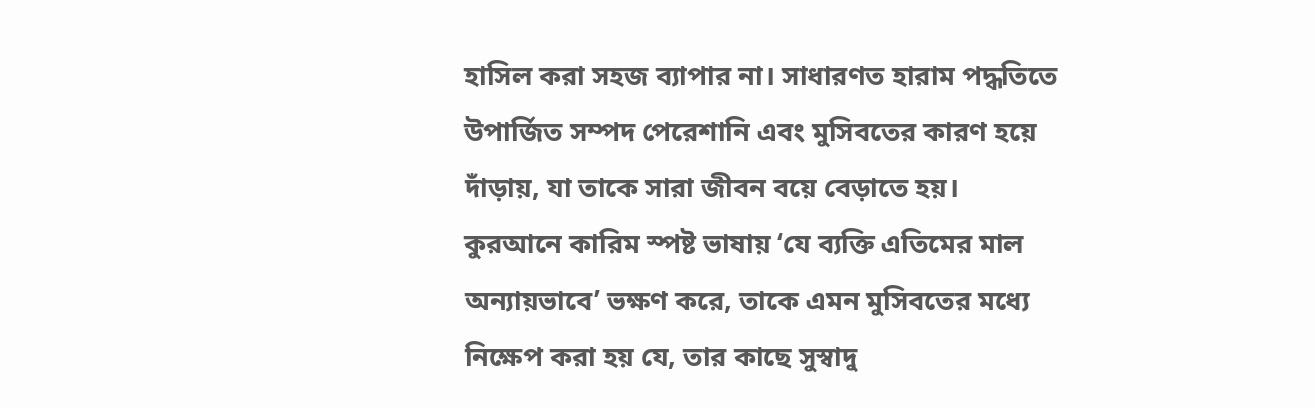হাসিল করা সহজ ব্যাপার না। সাধারণত হারাম পদ্ধতিতে উপার্জিত সম্পদ পেরেশানি এবং মুসিবতের কারণ হয়ে দাঁড়ায়, যা তাকে সারা জীবন বয়ে বেড়াতে হয়।
কুরআনে কারিম স্পষ্ট ভাষায় ‘যে ব্যক্তি এতিমের মাল অন্যায়ভাবে’ ভক্ষণ করে, তাকে এমন মুসিবতের মধ্যে নিক্ষেপ করা হয় যে, তার কাছে সুস্বাদু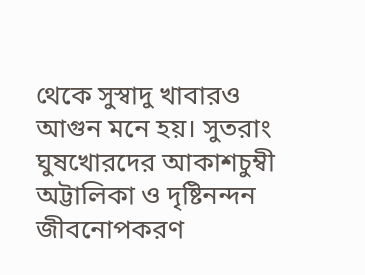থেকে সুস্বাদু খাবারও আগুন মনে হয়। সুতরাং ঘুষখোরদের আকাশচুম্বী অট্টালিকা ও দৃষ্টিনন্দন জীবনোপকরণ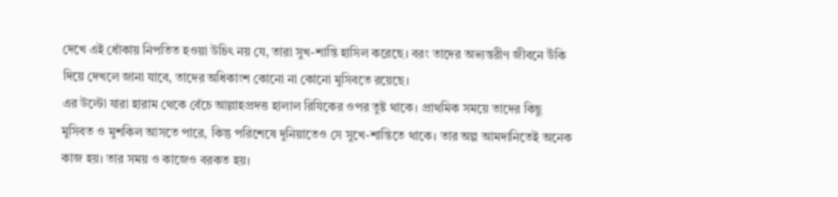দেখে এই ধোঁকায় নিপতিত হওয়া উচিৎ নয় যে, তারা সুখ-শান্তি হাসিল করেছে। বরং তাদের অভ্যন্তরীণ জীবনে উঁকি দিয়ে দেখলে জানা যাবে, তাদের অধিকাংশ কোনো না কোনো মুসিবতে রয়েছে।
এর উল্টো যারা হারাম থেকে বেঁচে আল্লাহপ্রদত্ত হালাল রিযিকের ওপর তুষ্ট থাকে। প্রাথমিক সময়ে তাদের কিছু মুসিবত ও মুশকিল আসতে পারে, কিন্তু পরিশেষে দুনিয়াতেও সে সুখে-শান্তিতে থাকে। তার অল্প আমদানিতেই অনেক কাজ হয়। তার সময় ও কাজেও বরকত হয়।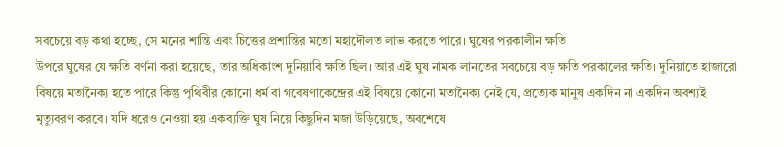সবচেয়ে বড় কথা হচ্ছে, সে মনের শান্তি এবং চিত্তের প্রশান্তির মতো মহাদৌলত লাভ করতে পারে। ঘুষের পরকালীন ক্ষতি
উপরে ঘুষের যে ক্ষতি বর্ণনা করা হয়েছে, তার অধিকাংশ দুনিয়াবি ক্ষতি ছিল। আর এই ঘুষ নামক লানতের সবচেয়ে বড় ক্ষতি পরকালের ক্ষতি। দুনিয়াতে হাজারো বিষয়ে মতানৈক্য হতে পারে কিন্তু পৃথিবীর কোনো ধর্ম বা গবেষণাকেন্দ্রের এই বিষয়ে কোনো মতানৈক্য নেই যে, প্রত্যেক মানুষ একদিন না একদিন অবশ্যই মৃত্যুবরণ করবে। যদি ধরেও নেওয়া হয় একব্যক্তি ঘুষ নিয়ে কিছুদিন মজা উড়িয়েছে, অবশেষে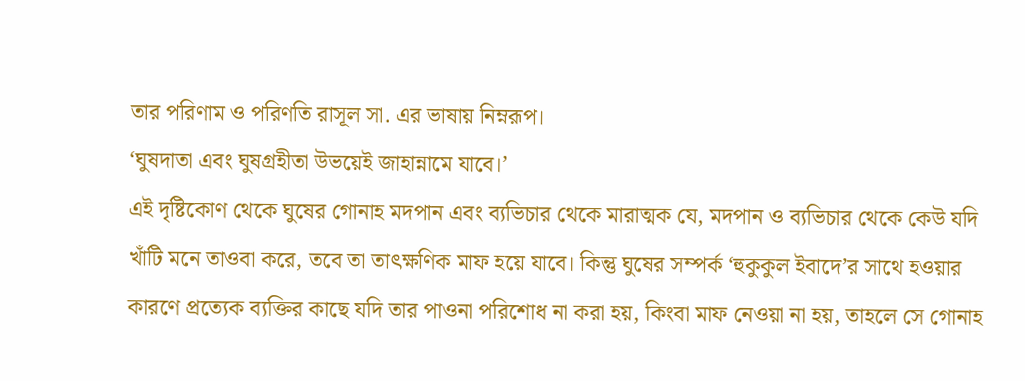তার পরিণাম ও পরিণতি রাসূল সা. এর ভাষায় নিম্নরূপ।
‘ঘুষদাতা এবং ঘুষগ্রহীতা উভয়েই জাহান্নামে যাবে।’
এই দৃষ্টিকোণ থেকে ঘুষের গোনাহ মদপান এবং ব্যভিচার থেকে মারাত্মক যে, মদপান ও ব্যভিচার থেকে কেউ যদি খাঁটি মনে তাওবা করে, তবে তা তাৎক্ষণিক মাফ হয়ে যাবে। কিন্তু ঘুষের সম্পর্ক ‘হুকুকুল ইবাদে’র সাথে হওয়ার কারণে প্রত্যেক ব্যক্তির কাছে যদি তার পাওনা পরিশোধ না করা হয়, কিংবা মাফ নেওয়া না হয়, তাহলে সে গোনাহ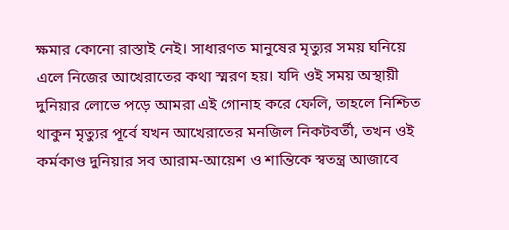ক্ষমার কোনো রাস্তাই নেই। সাধারণত মানুষের মৃত্যুর সময় ঘনিয়ে এলে নিজের আখেরাতের কথা স্মরণ হয়। যদি ওই সময় অস্থায়ী দুনিয়ার লোভে পড়ে আমরা এই গোনাহ করে ফেলি, তাহলে নিশ্চিত থাকুন মৃত্যুর পূর্বে যখন আখেরাতের মনজিল নিকটবর্তী, তখন ওই কর্মকাণ্ড দুনিয়ার সব আরাম-আয়েশ ও শান্তিকে স্বতন্ত্র আজাবে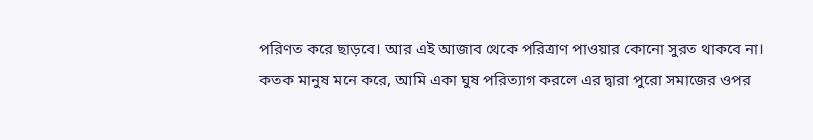পরিণত করে ছাড়বে। আর এই আজাব থেকে পরিত্রাণ পাওয়ার কোনো সুরত থাকবে না।
কতক মানুষ মনে করে, আমি একা ঘুষ পরিত্যাগ করলে এর দ্বারা পুরো সমাজের ওপর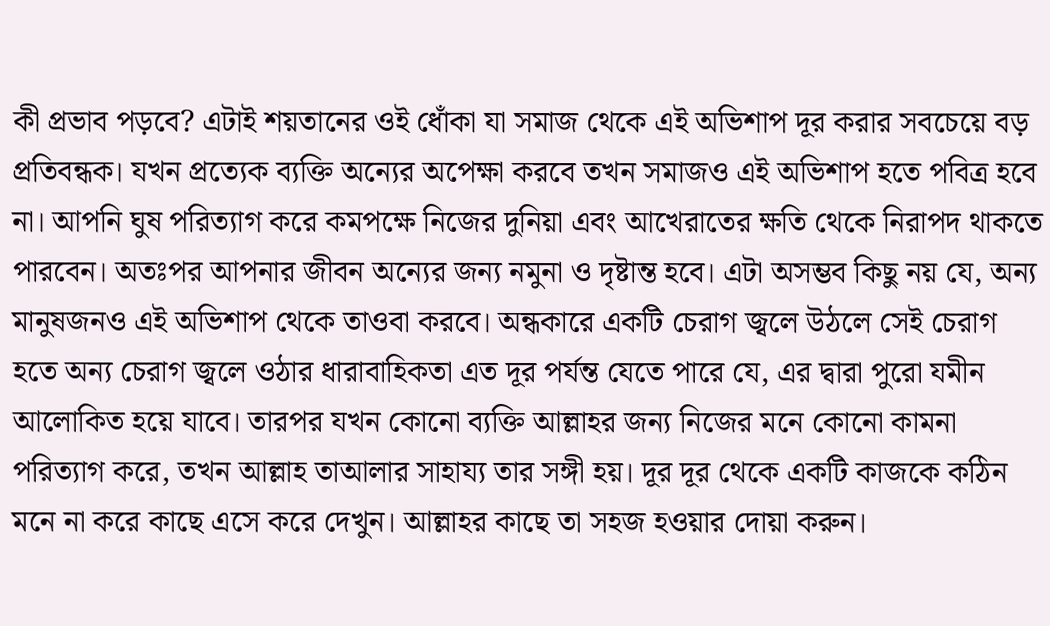কী প্রভাব পড়বে? এটাই শয়তানের ওই ধোঁকা যা সমাজ থেকে এই অভিশাপ দূর করার সবচেয়ে বড় প্রতিবন্ধক। যখন প্রত্যেক ব্যক্তি অন্যের অপেক্ষা করবে তখন সমাজও এই অভিশাপ হতে পবিত্র হবে না। আপনি ঘুষ পরিত্যাগ করে কমপক্ষে নিজের দুনিয়া এবং আখেরাতের ক্ষতি থেকে নিরাপদ থাকতে পারবেন। অতঃপর আপনার জীবন অন্যের জন্য নমুনা ও দৃষ্টান্ত হবে। এটা অসম্ভব কিছু নয় যে, অন্য মানুষজনও এই অভিশাপ থেকে তাওবা করবে। অন্ধকারে একটি চেরাগ জ্বলে উঠলে সেই চেরাগ হতে অন্য চেরাগ জ্বলে ওঠার ধারাবাহিকতা এত দূর পর্যন্ত যেতে পারে যে, এর দ্বারা পুরো যমীন আলোকিত হয়ে যাবে। তারপর যখন কোনো ব্যক্তি আল্লাহর জন্য নিজের মনে কোনো কামনা পরিত্যাগ করে, তখন আল্লাহ তাআলার সাহায্য তার সঙ্গী হয়। দূর দূর থেকে একটি কাজকে কঠিন মনে না করে কাছে এসে করে দেখুন। আল্লাহর কাছে তা সহজ হওয়ার দোয়া করুন।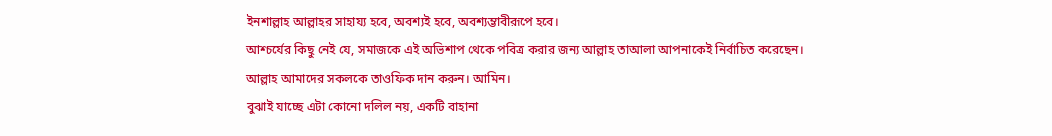ইনশাল্লাহ আল্লাহর সাহায্য হবে, অবশ্যই হবে, অবশ্যম্ভাবীরূপে হবে।
আশ্চর্যের কিছু নেই যে, সমাজকে এই অভিশাপ থেকে পবিত্র করার জন্য আল্লাহ তাআলা আপনাকেই নির্বাচিত করেছেন।
আল্লাহ আমাদের সকলকে তাওফিক দান করুন। আমিন।
বুঝাই যাচ্ছে এটা কোনো দলিল নয়, একটি বাহানা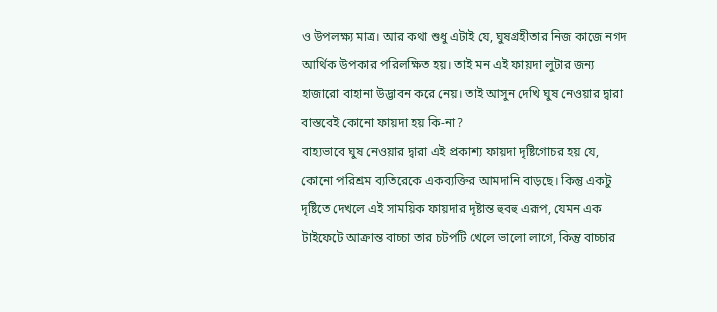ও উপলক্ষ্য মাত্র। আর কথা শুধু এটাই যে, ঘুষগ্রহীতার নিজ কাজে নগদ আর্থিক উপকার পরিলক্ষিত হয়। তাই মন এই ফায়দা লুটার জন্য হাজারো বাহানা উদ্ভাবন করে নেয়। তাই আসুন দেখি ঘুষ নেওয়ার দ্বারা বাস্তবেই কোনো ফায়দা হয় কি-না?
বাহ্যভাবে ঘুষ নেওয়ার দ্বারা এই প্রকাশ্য ফায়দা দৃষ্টিগোচর হয় যে, কোনো পরিশ্রম ব্যতিরেকে একব্যক্তির আমদানি বাড়ছে। কিন্তু একটু দৃষ্টিতে দেখলে এই সাময়িক ফায়দার দৃষ্টান্ত হুবহু এরূপ, যেমন এক টাইফেটে আক্রান্ত বাচ্চা তার চটপটি খেলে ভালো লাগে, কিন্তু বাচ্চার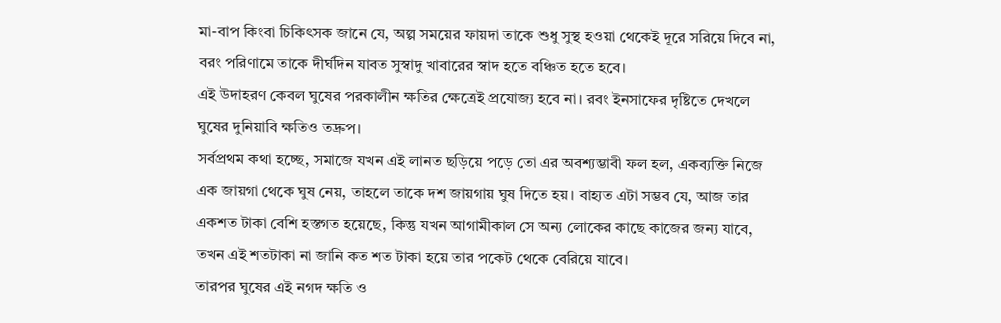মা-বাপ কিংবা চিকিৎসক জানে যে, অল্প সময়ের ফায়দা তাকে শুধু সুস্থ হওয়া থেকেই দূরে সরিয়ে দিবে না, বরং পরিণামে তাকে দীর্ঘদিন যাবত সুস্বাদু খাবারের স্বাদ হতে বঞ্চিত হতে হবে।
এই উদাহরণ কেবল ঘুষের পরকালীন ক্ষতির ক্ষেত্রেই প্রযোজ্য হবে না। রবং ইনসাফের দৃষ্টিতে দেখলে ঘুষের দুনিয়াবি ক্ষতিও তদ্রুপ।
সর্বপ্রথম কথা হচ্ছে, সমাজে যখন এই লানত ছড়িয়ে পড়ে তো এর অবশ্যম্ভাবী ফল হল, একব্যক্তি নিজে এক জায়গা থেকে ঘুষ নেয়, তাহলে তাকে দশ জায়গায় ঘুষ দিতে হয়। বাহ্যত এটা সম্ভব যে, আজ তার একশত টাকা বেশি হস্তগত হয়েছে, কিন্তু যখন আগামীকাল সে অন্য লোকের কাছে কাজের জন্য যাবে, তখন এই শতটাকা না জানি কত শত টাকা হয়ে তার পকেট থেকে বেরিয়ে যাবে।
তারপর ঘুষের এই নগদ ক্ষতি ও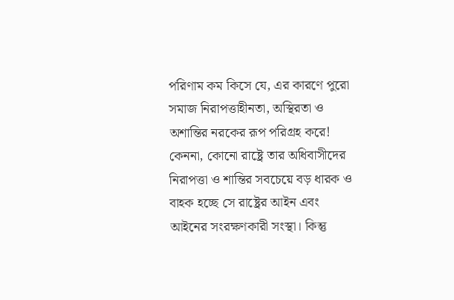পরিণাম কম কিসে যে, এর কারণে পুরো সমাজ নিরাপত্তাহীনতা, অস্থিরতা ও অশান্তির নরকের রূপ পরিগ্রহ করে! কেননা, কোনো রাষ্ট্রে তার অধিবাসীদের নিরাপত্তা ও শান্তির সবচেয়ে বড় ধারক ও বাহক হচ্ছে সে রাষ্ট্রের আইন এবং আইনের সংরক্ষণকারী সংস্থা। কিন্তু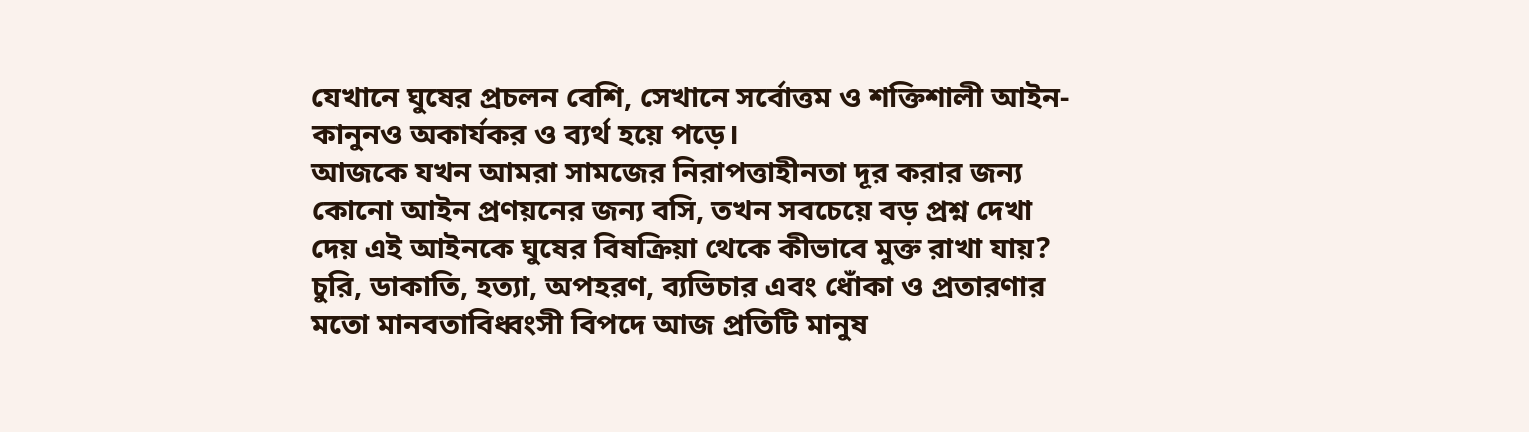যেখানে ঘুষের প্রচলন বেশি, সেখানে সর্বোত্তম ও শক্তিশালী আইন-কানুনও অকার্যকর ও ব্যর্থ হয়ে পড়ে।
আজকে যখন আমরা সামজের নিরাপত্তাহীনতা দূর করার জন্য কোনো আইন প্রণয়নের জন্য বসি, তখন সবচেয়ে বড় প্রশ্ন দেখা দেয় এই আইনকে ঘুষের বিষক্রিয়া থেকে কীভাবে মুক্ত রাখা যায়? চুরি, ডাকাতি, হত্যা, অপহরণ, ব্যভিচার এবং ধোঁকা ও প্রতারণার মতো মানবতাবিধ্বংসী বিপদে আজ প্রতিটি মানুষ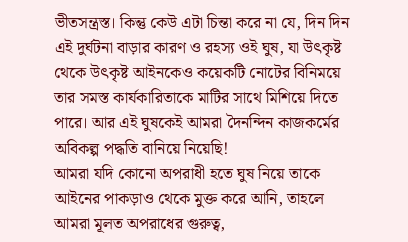ভীতসন্ত্রস্ত। কিন্তু কেউ এটা চিন্তা করে না যে, দিন দিন এই দুর্ঘটনা বাড়ার কারণ ও রহস্য ওই ঘুষ, যা উৎকৃষ্ট থেকে উৎকৃষ্ট আইনকেও কয়েকটি নোটের বিনিময়ে তার সমস্ত কার্যকারিতাকে মাটির সাথে মিশিয়ে দিতে পারে। আর এই ঘুষকেই আমরা দৈনন্দিন কাজকর্মের অবিকল্প পদ্ধতি বানিয়ে নিয়েছি!
আমরা যদি কোনো অপরাধী হতে ঘুষ নিয়ে তাকে আইনের পাকড়াও থেকে মুক্ত করে আনি, তাহলে আমরা মূলত অপরাধের গুরুত্ব,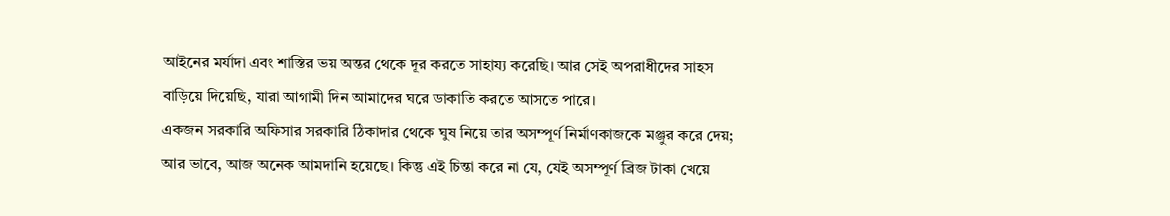আইনের মর্যাদা এবং শাস্তির ভয় অন্তর থেকে দূর করতে সাহায্য করেছি। আর সেই অপরাধীদের সাহস বাড়িয়ে দিয়েছি, যারা আগামী দিন আমাদের ঘরে ডাকাতি করতে আসতে পারে।
একজন সরকারি অফিসার সরকারি ঠিকাদার থেকে ঘুষ নিয়ে তার অসম্পূর্ণ নির্মাণকাজকে মঞ্জুর করে দেয়; আর ভাবে, আজ অনেক আমদানি হয়েছে। কিন্তু এই চিন্তা করে না যে, যেই অসম্পূর্ণ ব্রিজ টাকা খেয়ে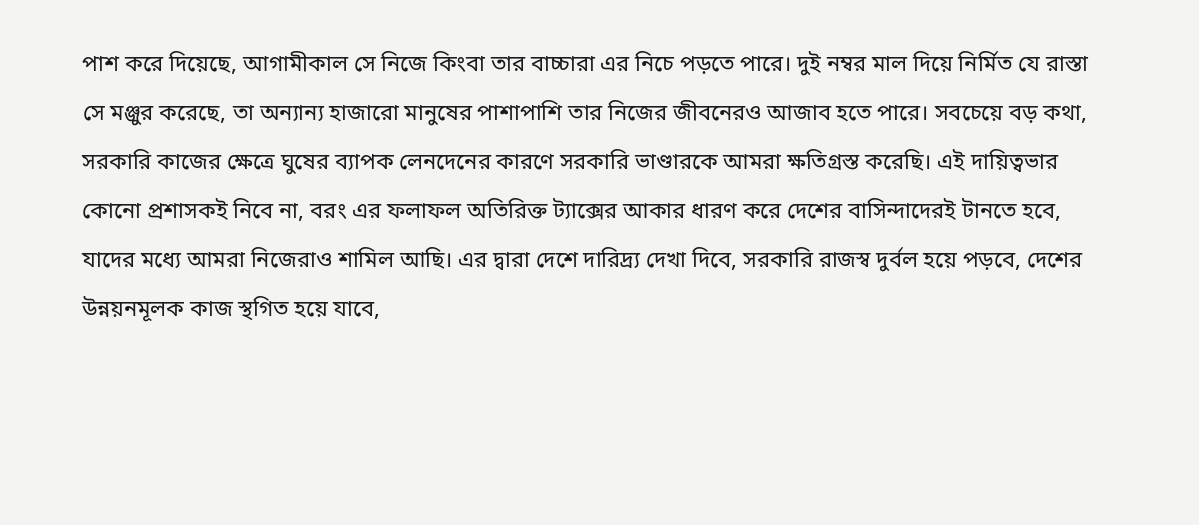পাশ করে দিয়েছে, আগামীকাল সে নিজে কিংবা তার বাচ্চারা এর নিচে পড়তে পারে। দুই নম্বর মাল দিয়ে নির্মিত যে রাস্তা সে মঞ্জুর করেছে, তা অন্যান্য হাজারো মানুষের পাশাপাশি তার নিজের জীবনেরও আজাব হতে পারে। সবচেয়ে বড় কথা, সরকারি কাজের ক্ষেত্রে ঘুষের ব্যাপক লেনদেনের কারণে সরকারি ভাণ্ডারকে আমরা ক্ষতিগ্রস্ত করেছি। এই দায়িত্বভার কোনো প্রশাসকই নিবে না, বরং এর ফলাফল অতিরিক্ত ট্যাক্সের আকার ধারণ করে দেশের বাসিন্দাদেরই টানতে হবে, যাদের মধ্যে আমরা নিজেরাও শামিল আছি। এর দ্বারা দেশে দারিদ্র্য দেখা দিবে, সরকারি রাজস্ব দুর্বল হয়ে পড়বে, দেশের উন্নয়নমূলক কাজ স্থগিত হয়ে যাবে,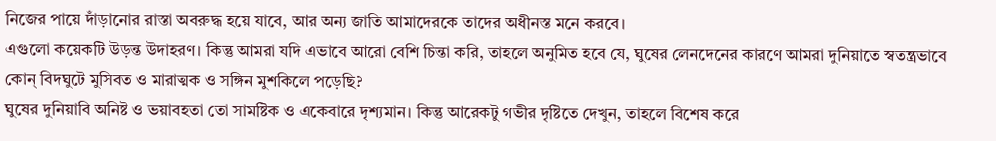নিজের পায়ে দাঁড়ানোর রাস্তা অবরুদ্ধ হয়ে যাবে, আর অন্য জাতি আমাদেরকে তাদের অধীনস্ত মনে করবে।
এগুলো কয়েকটি উড়ন্ত উদাহরণ। কিন্তু আমরা যদি এভাবে আরো বেশি চিন্তা করি, তাহলে অনুমিত হবে যে, ঘুষের লেনদেনের কারণে আমরা দুনিয়াতে স্বতন্ত্রভাবে কোন্ বিদঘুটে মুসিবত ও মারাত্মক ও সঙ্গিন মুশকিলে পড়েছি?
ঘুষের দুনিয়াবি অনিষ্ট ও ভয়াবহতা তো সামষ্টিক ও একেবারে দৃশ্যমান। কিন্তু আরেকটু গভীর দৃষ্টিতে দেখুন, তাহলে বিশেষ করে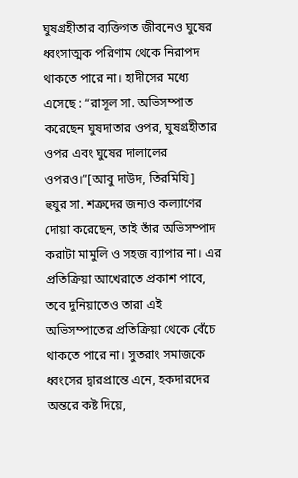ঘুষগ্রহীতার ব্যক্তিগত জীবনেও ঘুষের ধ্বংসাত্মক পরিণাম থেকে নিরাপদ থাকতে পারে না। হাদীসের মধ্যে এসেছে : “রাসূল সা. অভিসম্পাত করেছেন ঘুষদাতার ওপর, ঘুষগ্রহীতার ওপর এবং ঘুষের দালালের ওপরও।”[আবু দাউদ, তিরমিযি]
হুযুর সা. শত্রুদের জন্যও কল্যাণের দোয়া করেছেন, তাই তাঁর অভিসম্পাদ করাটা মামুলি ও সহজ ব্যাপার না। এর প্রতিক্রিয়া আখেরাতে প্রকাশ পাবে, তবে দুনিয়াতেও তারা এই অভিসম্পাতের প্রতিক্রিয়া থেকে বেঁচে থাকতে পারে না। সুতরাং সমাজকে ধ্বংসের দ্বারপ্রান্তে এনে, হকদারদের অন্তরে কষ্ট দিয়ে,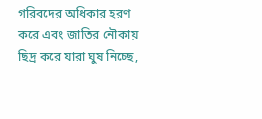গরিবদের অধিকার হরণ করে এবং জাতির নৌকায় ছিদ্র করে যারা ঘুষ নিচ্ছে,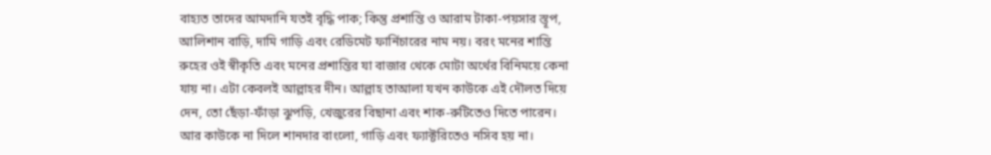বাহ্যত তাদের আমদানি যতই বৃদ্ধি পাক; কিন্তু প্রশান্তি ও আরাম টাকা-পয়সার স্তূপ, আলিশান বাড়ি, দামি গাড়ি এবং রেডিমেট ফার্নিচারের নাম নয়। বরং মনের শান্তি রুহের ওই স্বীকৃতি এবং মনের প্রশান্তির যা বাজার থেকে মোটা অর্থের বিনিময়ে কেনা যায় না। এটা কেবলই আল্লাহর দীন। আল্লাহ তাআলা যখন কাউকে এই দৌলত দিয়ে দেন, তো ছেঁড়া-ফাঁড়া ঝুপড়ি, খেজুরের বিছানা এবং শাক-রুটিতেও দিতে পারেন। আর কাউকে না দিলে শানদার বাংলো, গাড়ি এবং ফ্যাক্টরিতেও নসিব হয় না।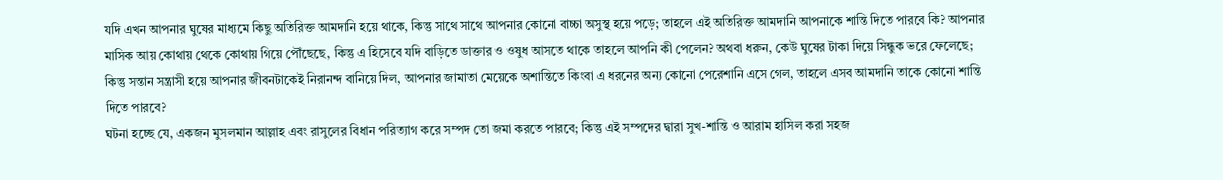যদি এখন আপনার ঘুষের মাধ্যমে কিছু অতিরিক্ত আমদানি হয়ে থাকে, কিন্তু সাথে সাথে আপনার কোনো বাচ্চা অসুস্থ হয়ে পড়ে; তাহলে এই অতিরিক্ত আমদানি আপনাকে শান্তি দিতে পারবে কি? আপনার মাসিক আয় কোথায় থেকে কোথায় গিয়ে পৌঁছেছে, কিন্তু এ হিসেবে যদি বাড়িতে ডাক্তার ও ওষুধ আসতে থাকে তাহলে আপনি কী পেলেন? অথবা ধরুন, কেউ ঘুষের টাকা দিয়ে সিন্ধুক ভরে ফেলেছে; কিন্তু সন্তান সন্ত্রাসী হয়ে আপনার জীবনটাকেই নিরানন্দ বানিয়ে দিল, আপনার জামাতা মেয়েকে অশান্তিতে কিংবা এ ধরনের অন্য কোনো পেরেশানি এসে গেল, তাহলে এসব আমদানি তাকে কোনো শান্তি দিতে পারবে?
ঘটনা হচ্ছে যে, একজন মুসলমান আল্লাহ এবং রাসুলের বিধান পরিত্যাগ করে সম্পদ তো জমা করতে পারবে; কিন্তু এই সম্পদের দ্বারা সুখ-শান্তি ও আরাম হাসিল করা সহজ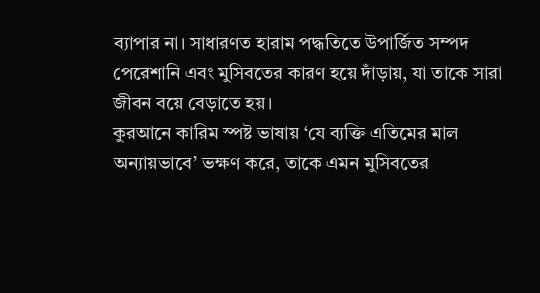ব্যাপার না। সাধারণত হারাম পদ্ধতিতে উপার্জিত সম্পদ পেরেশানি এবং মুসিবতের কারণ হয়ে দাঁড়ায়, যা তাকে সারা জীবন বয়ে বেড়াতে হয়।
কুরআনে কারিম স্পষ্ট ভাষায় ‘যে ব্যক্তি এতিমের মাল অন্যায়ভাবে’ ভক্ষণ করে, তাকে এমন মুসিবতের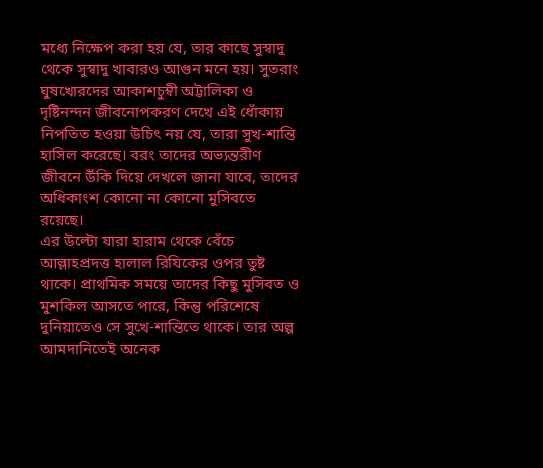মধ্যে নিক্ষেপ করা হয় যে, তার কাছে সুস্বাদু থেকে সুস্বাদু খাবারও আগুন মনে হয়। সুতরাং ঘুষখোরদের আকাশচুম্বী অট্টালিকা ও দৃষ্টিনন্দন জীবনোপকরণ দেখে এই ধোঁকায় নিপতিত হওয়া উচিৎ নয় যে, তারা সুখ-শান্তি হাসিল করেছে। বরং তাদের অভ্যন্তরীণ জীবনে উঁকি দিয়ে দেখলে জানা যাবে, তাদের অধিকাংশ কোনো না কোনো মুসিবতে রয়েছে।
এর উল্টো যারা হারাম থেকে বেঁচে আল্লাহপ্রদত্ত হালাল রিযিকের ওপর তুষ্ট থাকে। প্রাথমিক সময়ে তাদের কিছু মুসিবত ও মুশকিল আসতে পারে, কিন্তু পরিশেষে দুনিয়াতেও সে সুখে-শান্তিতে থাকে। তার অল্প আমদানিতেই অনেক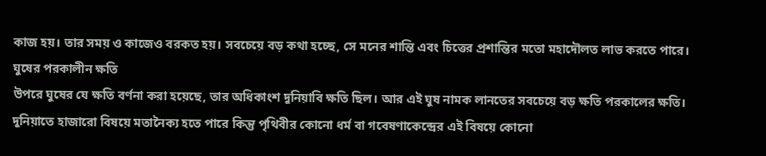কাজ হয়। তার সময় ও কাজেও বরকত হয়। সবচেয়ে বড় কথা হচ্ছে, সে মনের শান্তি এবং চিত্তের প্রশান্তির মতো মহাদৌলত লাভ করতে পারে। ঘুষের পরকালীন ক্ষতি
উপরে ঘুষের যে ক্ষতি বর্ণনা করা হয়েছে, তার অধিকাংশ দুনিয়াবি ক্ষতি ছিল। আর এই ঘুষ নামক লানতের সবচেয়ে বড় ক্ষতি পরকালের ক্ষতি। দুনিয়াতে হাজারো বিষয়ে মতানৈক্য হতে পারে কিন্তু পৃথিবীর কোনো ধর্ম বা গবেষণাকেন্দ্রের এই বিষয়ে কোনো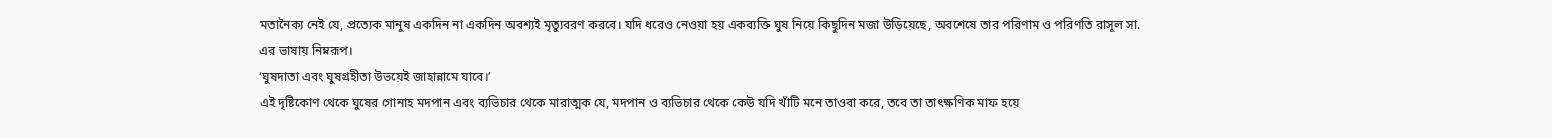মতানৈক্য নেই যে, প্রত্যেক মানুষ একদিন না একদিন অবশ্যই মৃত্যুবরণ করবে। যদি ধরেও নেওয়া হয় একব্যক্তি ঘুষ নিয়ে কিছুদিন মজা উড়িয়েছে, অবশেষে তার পরিণাম ও পরিণতি রাসূল সা. এর ভাষায় নিম্নরূপ।
‘ঘুষদাতা এবং ঘুষগ্রহীতা উভয়েই জাহান্নামে যাবে।’
এই দৃষ্টিকোণ থেকে ঘুষের গোনাহ মদপান এবং ব্যভিচার থেকে মারাত্মক যে, মদপান ও ব্যভিচার থেকে কেউ যদি খাঁটি মনে তাওবা করে, তবে তা তাৎক্ষণিক মাফ হয়ে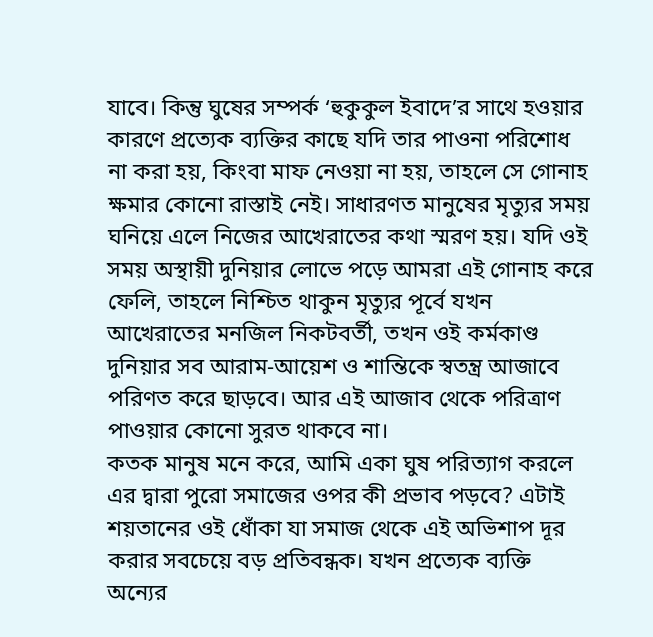যাবে। কিন্তু ঘুষের সম্পর্ক ‘হুকুকুল ইবাদে’র সাথে হওয়ার কারণে প্রত্যেক ব্যক্তির কাছে যদি তার পাওনা পরিশোধ না করা হয়, কিংবা মাফ নেওয়া না হয়, তাহলে সে গোনাহ ক্ষমার কোনো রাস্তাই নেই। সাধারণত মানুষের মৃত্যুর সময় ঘনিয়ে এলে নিজের আখেরাতের কথা স্মরণ হয়। যদি ওই সময় অস্থায়ী দুনিয়ার লোভে পড়ে আমরা এই গোনাহ করে ফেলি, তাহলে নিশ্চিত থাকুন মৃত্যুর পূর্বে যখন আখেরাতের মনজিল নিকটবর্তী, তখন ওই কর্মকাণ্ড দুনিয়ার সব আরাম-আয়েশ ও শান্তিকে স্বতন্ত্র আজাবে পরিণত করে ছাড়বে। আর এই আজাব থেকে পরিত্রাণ পাওয়ার কোনো সুরত থাকবে না।
কতক মানুষ মনে করে, আমি একা ঘুষ পরিত্যাগ করলে এর দ্বারা পুরো সমাজের ওপর কী প্রভাব পড়বে? এটাই শয়তানের ওই ধোঁকা যা সমাজ থেকে এই অভিশাপ দূর করার সবচেয়ে বড় প্রতিবন্ধক। যখন প্রত্যেক ব্যক্তি অন্যের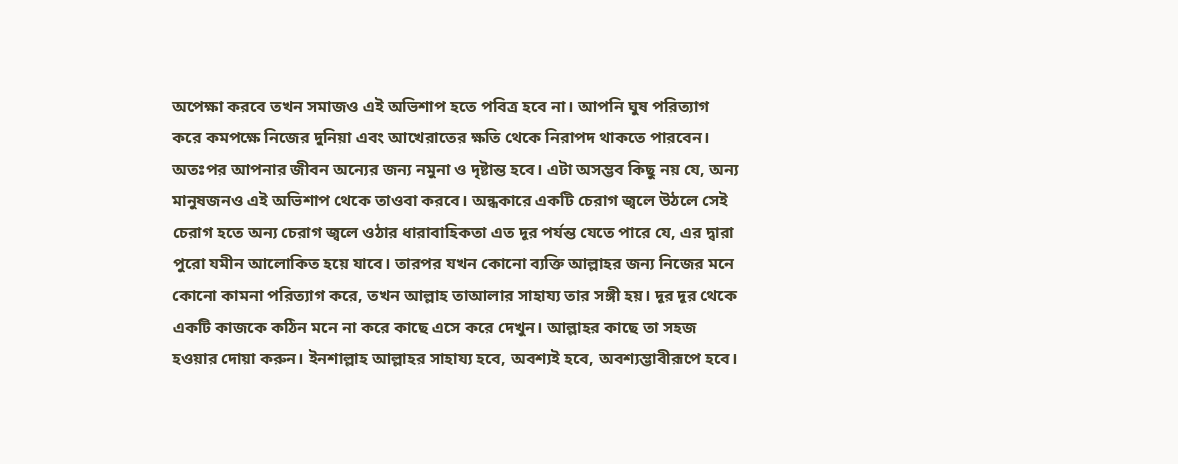অপেক্ষা করবে তখন সমাজও এই অভিশাপ হতে পবিত্র হবে না। আপনি ঘুষ পরিত্যাগ করে কমপক্ষে নিজের দুনিয়া এবং আখেরাতের ক্ষতি থেকে নিরাপদ থাকতে পারবেন। অতঃপর আপনার জীবন অন্যের জন্য নমুনা ও দৃষ্টান্ত হবে। এটা অসম্ভব কিছু নয় যে, অন্য মানুষজনও এই অভিশাপ থেকে তাওবা করবে। অন্ধকারে একটি চেরাগ জ্বলে উঠলে সেই চেরাগ হতে অন্য চেরাগ জ্বলে ওঠার ধারাবাহিকতা এত দূর পর্যন্ত যেতে পারে যে, এর দ্বারা পুরো যমীন আলোকিত হয়ে যাবে। তারপর যখন কোনো ব্যক্তি আল্লাহর জন্য নিজের মনে কোনো কামনা পরিত্যাগ করে, তখন আল্লাহ তাআলার সাহায্য তার সঙ্গী হয়। দূর দূর থেকে একটি কাজকে কঠিন মনে না করে কাছে এসে করে দেখুন। আল্লাহর কাছে তা সহজ হওয়ার দোয়া করুন। ইনশাল্লাহ আল্লাহর সাহায্য হবে, অবশ্যই হবে, অবশ্যম্ভাবীরূপে হবে।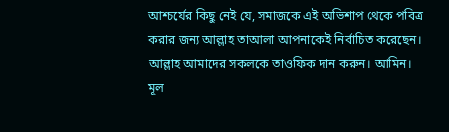আশ্চর্যের কিছু নেই যে, সমাজকে এই অভিশাপ থেকে পবিত্র করার জন্য আল্লাহ তাআলা আপনাকেই নির্বাচিত করেছেন।
আল্লাহ আমাদের সকলকে তাওফিক দান করুন। আমিন।
মূল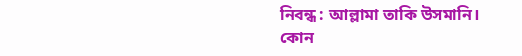নিবন্ধ : আল্লামা তাকি উসমানি।
কোন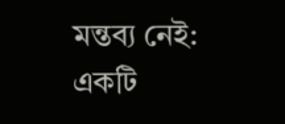মন্তব্য নেই:
একটি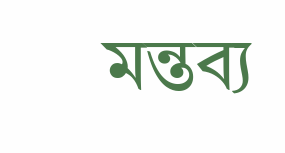মন্তব্য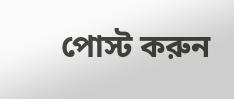পোস্ট করুন